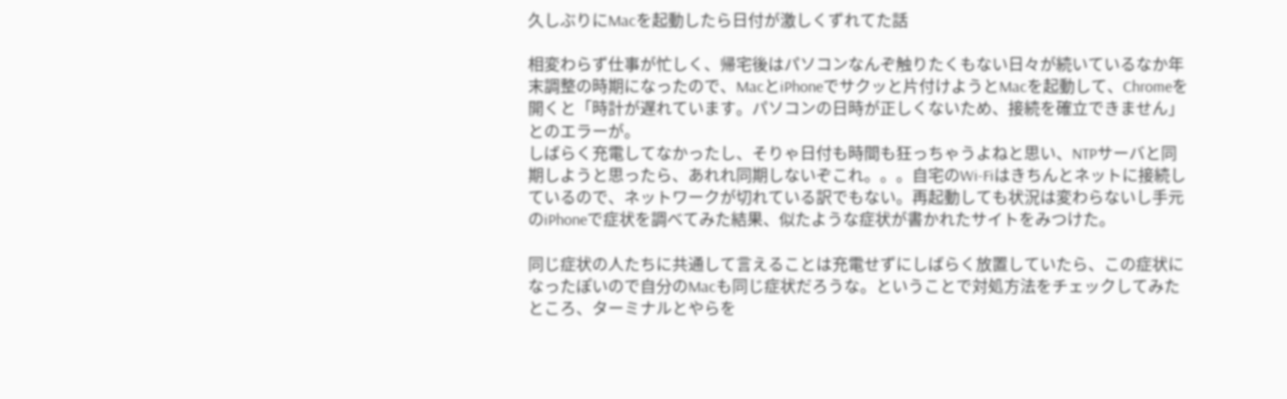久しぶりにMacを起動したら日付が激しくずれてた話

相変わらず仕事が忙しく、帰宅後はパソコンなんぞ触りたくもない日々が続いているなか年末調整の時期になったので、MacとiPhoneでサクッと片付けようとMacを起動して、Chromeを開くと「時計が遅れています。パソコンの日時が正しくないため、接続を確立できません」とのエラーが。
しばらく充電してなかったし、そりゃ日付も時間も狂っちゃうよねと思い、NTPサーバと同期しようと思ったら、あれれ同期しないぞこれ。。。自宅のWi-Fiはきちんとネットに接続しているので、ネットワークが切れている訳でもない。再起動しても状況は変わらないし手元のiPhoneで症状を調べてみた結果、似たような症状が書かれたサイトをみつけた。

同じ症状の人たちに共通して言えることは充電せずにしばらく放置していたら、この症状になったぽいので自分のMacも同じ症状だろうな。ということで対処方法をチェックしてみたところ、ターミナルとやらを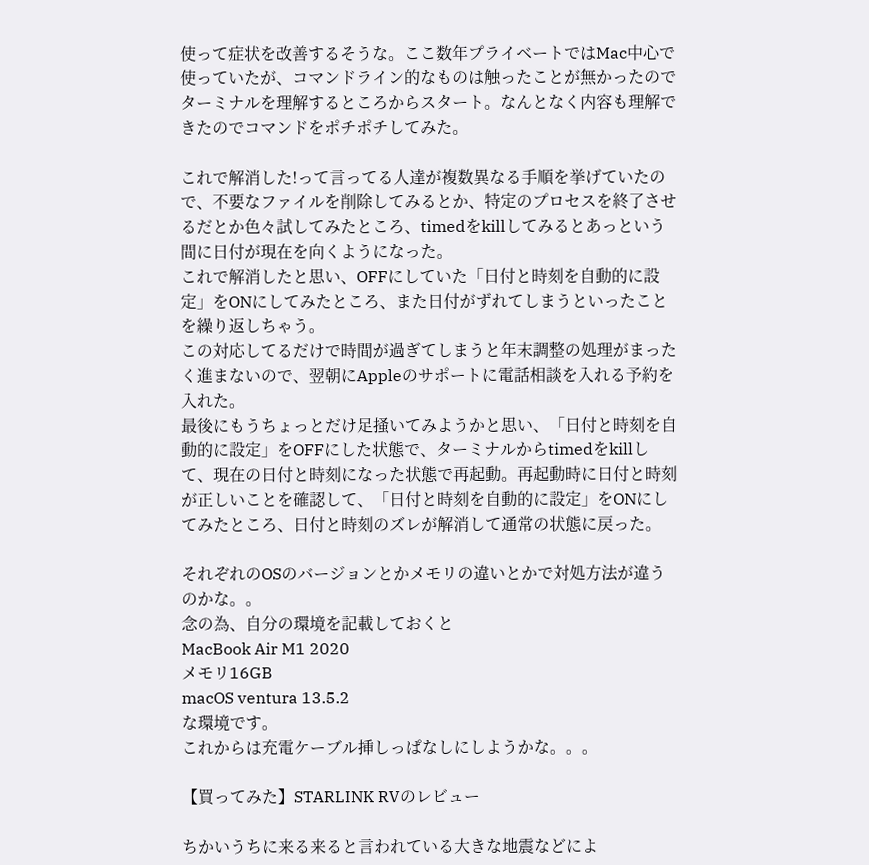使って症状を改善するそうな。ここ数年プライベートではMac中心で使っていたが、コマンドライン的なものは触ったことが無かったのでターミナルを理解するところからスタート。なんとなく内容も理解できたのでコマンドをポチポチしてみた。

これで解消した!って言ってる人達が複数異なる手順を挙げていたので、不要なファイルを削除してみるとか、特定のプロセスを終了させるだとか色々試してみたところ、timedをkillしてみるとあっという間に日付が現在を向くようになった。
これで解消したと思い、OFFにしていた「日付と時刻を自動的に設定」をONにしてみたところ、また日付がずれてしまうといったことを繰り返しちゃう。
この対応してるだけで時間が過ぎてしまうと年末調整の処理がまったく進まないので、翌朝にAppleのサポートに電話相談を入れる予約を入れた。
最後にもうちょっとだけ足掻いてみようかと思い、「日付と時刻を自動的に設定」をOFFにした状態で、ターミナルからtimedをkillして、現在の日付と時刻になった状態で再起動。再起動時に日付と時刻が正しいことを確認して、「日付と時刻を自動的に設定」をONにしてみたところ、日付と時刻のズレが解消して通常の状態に戻った。

それぞれのOSのバージョンとかメモリの違いとかで対処方法が違うのかな。。
念の為、自分の環境を記載しておくと
MacBook Air M1 2020
メモリ16GB
macOS ventura 13.5.2
な環境です。
これからは充電ケーブル挿しっぱなしにしようかな。。。

【買ってみた】STARLINK RVのレビュー

ちかいうちに来る来ると言われている大きな地震などによ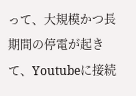って、大規模かつ長期間の停電が起きて、Youtubeに接続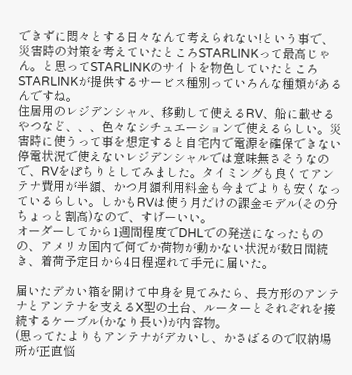できずに悶々とする日々なんて考えられない!という事で、災害時の対策を考えていたところSTARLINKって最高じゃん。と思ってSTARLINKのサイトを物色していたところSTARLINKが提供するサービス種別っていろんな種類があるんですね。
住居用のレジデンシャル、移動して使えるRV、船に載せるやつなど、、、色々なシチュエーションで使えるらしい。災害時に使うって事を想定すると自宅内で電源を確保できない停電状況で使えないレジデンシャルでは意味無さそうなので、RVをぽちりとしてみました。タイミングも良くてアンテナ費用が半額、かつ月額利用料金も今までよりも安くなっているらしい。しかもRVは使う月だけの課金モデル(その分ちょっと割高)なので、すげーいい。
オーダーしてから1週間程度でDHLでの発送になったものの、アメリカ国内で何でか荷物が動かない状況が数日間続き、着荷予定日から4日程遅れて手元に届いた。

届いたデカい箱を開けて中身を見てみたら、長方形のアンテナとアンテナを支えるX型の土台、ルーターとそれぞれを接続するケーブル(かなり長い)が内容物。
(思ってたよりもアンテナがデカいし、かさばるので収納場所が正直悩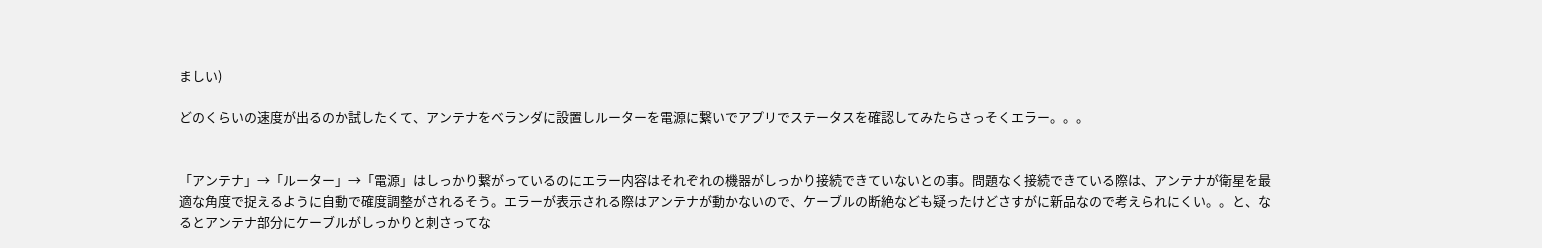ましい)

どのくらいの速度が出るのか試したくて、アンテナをベランダに設置しルーターを電源に繋いでアプリでステータスを確認してみたらさっそくエラー。。。


「アンテナ」→「ルーター」→「電源」はしっかり繋がっているのにエラー内容はそれぞれの機器がしっかり接続できていないとの事。問題なく接続できている際は、アンテナが衛星を最適な角度で捉えるように自動で確度調整がされるそう。エラーが表示される際はアンテナが動かないので、ケーブルの断絶なども疑ったけどさすがに新品なので考えられにくい。。と、なるとアンテナ部分にケーブルがしっかりと刺さってな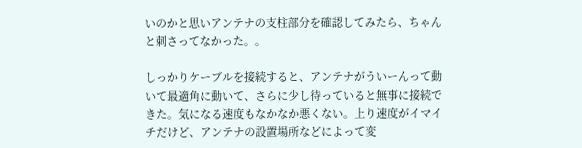いのかと思いアンテナの支柱部分を確認してみたら、ちゃんと刺さってなかった。。

しっかりケーブルを接続すると、アンテナがういーんって動いて最適角に動いて、さらに少し待っていると無事に接続できた。気になる速度もなかなか悪くない。上り速度がイマイチだけど、アンテナの設置場所などによって変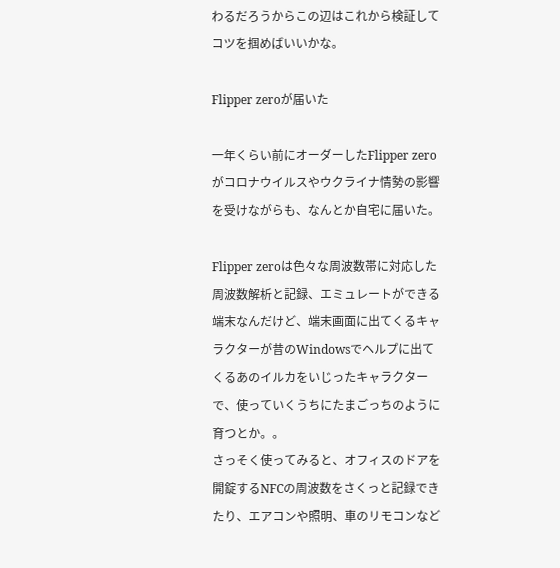わるだろうからこの辺はこれから検証してコツを掴めばいいかな。

Flipper zeroが届いた

一年くらい前にオーダーしたFlipper zeroがコロナウイルスやウクライナ情勢の影響を受けながらも、なんとか自宅に届いた。

Flipper zeroは色々な周波数帯に対応した周波数解析と記録、エミュレートができる端末なんだけど、端末画面に出てくるキャラクターが昔のWindowsでヘルプに出てくるあのイルカをいじったキャラクターで、使っていくうちにたまごっちのように育つとか。。
さっそく使ってみると、オフィスのドアを開錠するNFCの周波数をさくっと記録できたり、エアコンや照明、車のリモコンなど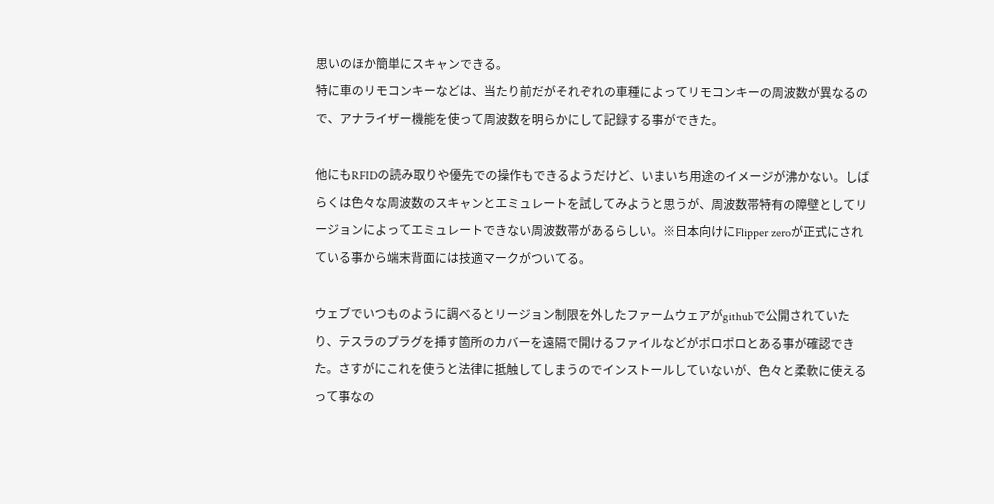思いのほか簡単にスキャンできる。
特に車のリモコンキーなどは、当たり前だがそれぞれの車種によってリモコンキーの周波数が異なるので、アナライザー機能を使って周波数を明らかにして記録する事ができた。

他にもRFIDの読み取りや優先での操作もできるようだけど、いまいち用途のイメージが沸かない。しばらくは色々な周波数のスキャンとエミュレートを試してみようと思うが、周波数帯特有の障壁としてリージョンによってエミュレートできない周波数帯があるらしい。※日本向けにFlipper zeroが正式にされている事から端末背面には技適マークがついてる。

ウェブでいつものように調べるとリージョン制限を外したファームウェアがgithubで公開されていたり、テスラのプラグを挿す箇所のカバーを遠隔で開けるファイルなどがポロポロとある事が確認できた。さすがにこれを使うと法律に抵触してしまうのでインストールしていないが、色々と柔軟に使えるって事なの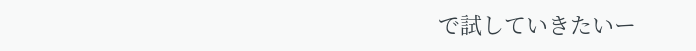で試していきたいー